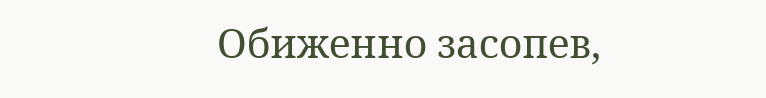Обиженно засопев,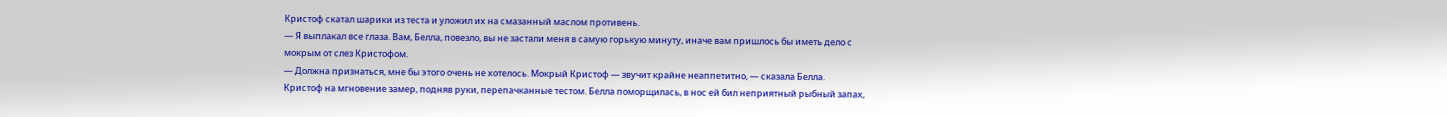Кристоф скатал шарики из теста и уложил их на смазанный маслом противень.
— Я выплакал все глаза. Вам, Белла, повезло, вы не застали меня в самую горькую минуту, иначе вам пришлось бы иметь дело с мокрым от слез Кристофом.
— Должна признаться, мне бы этого очень не хотелось. Мокрый Кристоф — звучит крайне неаппетитно, — сказала Белла.
Кристоф на мгновение замер, подняв руки, перепачканные тестом. Белла поморщилась, в нос ей бил неприятный рыбный запах,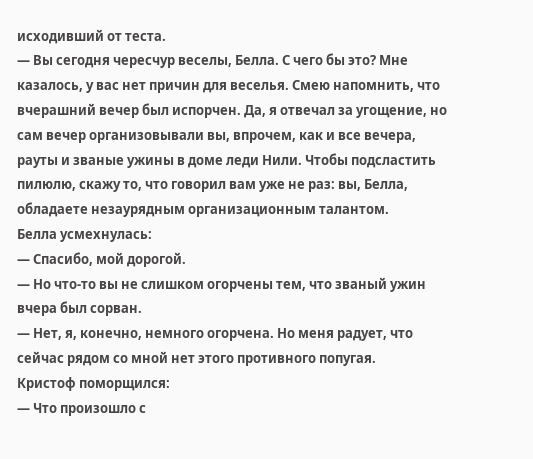исходивший от теста.
— Вы сегодня чересчур веселы, Белла. С чего бы это? Мне казалось, у вас нет причин для веселья. Смею напомнить, что вчерашний вечер был испорчен. Да, я отвечал за угощение, но сам вечер организовывали вы, впрочем, как и все вечера, рауты и званые ужины в доме леди Нили. Чтобы подсластить пилюлю, скажу то, что говорил вам уже не раз: вы, Белла, обладаете незаурядным организационным талантом.
Белла усмехнулась:
— Спасибо, мой дорогой.
— Но что-то вы не слишком огорчены тем, что званый ужин вчера был сорван.
— Нет, я, конечно, немного огорчена. Но меня радует, что сейчас рядом со мной нет этого противного попугая.
Кристоф поморщился:
— Что произошло с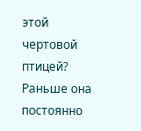этой чертовой птицей? Раньше она постоянно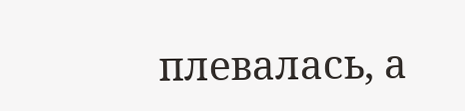плевалась, а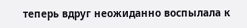теперь вдруг неожиданно воспылала к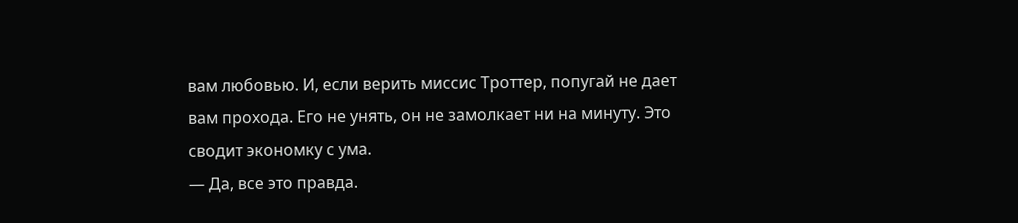вам любовью. И, если верить миссис Троттер, попугай не дает вам прохода. Его не унять, он не замолкает ни на минуту. Это сводит экономку с ума.
— Да, все это правда.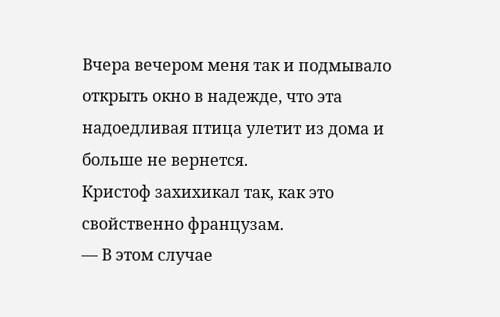Вчера вечером меня так и подмывало открыть окно в надежде, что эта надоедливая птица улетит из дома и больше не вернется.
Кристоф захихикал так, как это свойственно французам.
— В этом случае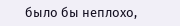было бы неплохо,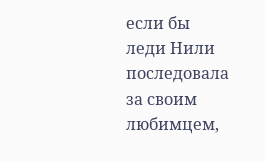если бы леди Нили последовала за своим любимцем,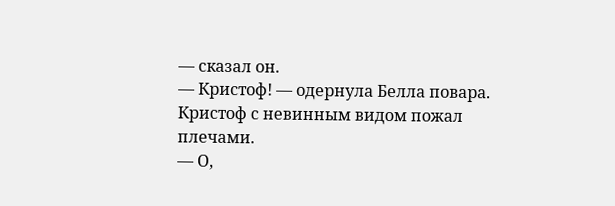— сказал он.
— Кристоф! — одернула Белла повара. Кристоф с невинным видом пожал плечами.
— О,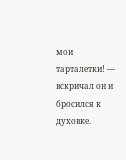мои тарталетки! — вскричал он и бросился к духовке.